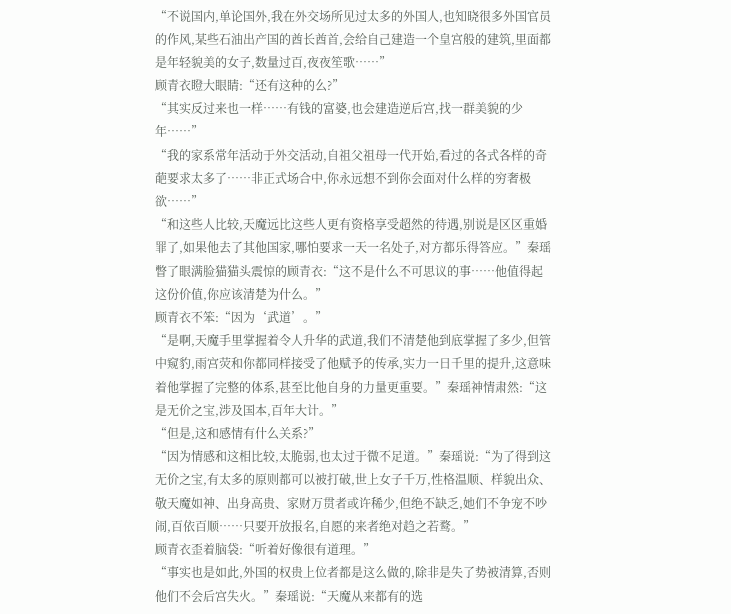“不说国内,单论国外,我在外交场所见过太多的外国人,也知晓很多外国官员的作风,某些石油出产国的酋长酋首,会给自己建造一个皇宫般的建筑,里面都是年轻貌美的女子,数量过百,夜夜笙歌……”
顾青衣瞪大眼睛:“还有这种的么?”
“其实反过来也一样……有钱的富婆,也会建造逆后宫,找一群美貌的少年……”
“我的家系常年活动于外交活动,自祖父祖母一代开始,看过的各式各样的奇葩要求太多了……非正式场合中,你永远想不到你会面对什么样的穷奢极欲……”
“和这些人比较,天魔远比这些人更有资格享受超然的待遇,别说是区区重婚罪了,如果他去了其他国家,哪怕要求一天一名处子,对方都乐得答应。”秦瑶瞥了眼满脸猫猫头震惊的顾青衣:“这不是什么不可思议的事……他值得起这份价值,你应该清楚为什么。”
顾青衣不笨:“因为‘武道’。”
“是啊,天魔手里掌握着令人升华的武道,我们不清楚他到底掌握了多少,但管中窥豹,雨宫荧和你都同样接受了他赋予的传承,实力一日千里的提升,这意味着他掌握了完整的体系,甚至比他自身的力量更重要。”秦瑶神情肃然:“这是无价之宝,涉及国本,百年大计。”
“但是,这和感情有什么关系?”
“因为情感和这相比较,太脆弱,也太过于微不足道。”秦瑶说:“为了得到这无价之宝,有太多的原则都可以被打破,世上女子千万,性格温顺、样貌出众、敬天魔如神、出身高贵、家财万贯者或许稀少,但绝不缺乏,她们不争宠不吵闹,百依百顺……只要开放报名,自愿的来者绝对趋之若鹜。”
顾青衣歪着脑袋:“听着好像很有道理。”
“事实也是如此,外国的权贵上位者都是这么做的,除非是失了势被清算,否则他们不会后宫失火。”秦瑶说:“天魔从来都有的选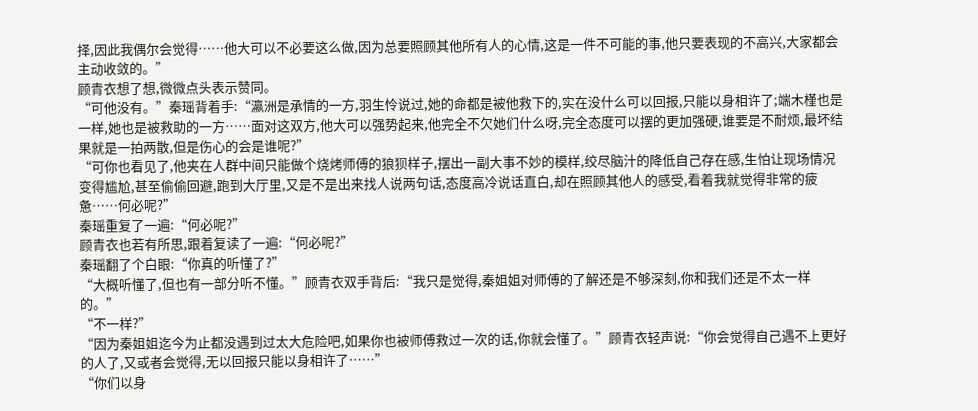择,因此我偶尔会觉得……他大可以不必要这么做,因为总要照顾其他所有人的心情,这是一件不可能的事,他只要表现的不高兴,大家都会主动收敛的。”
顾青衣想了想,微微点头表示赞同。
“可他没有。”秦瑶背着手:“瀛洲是承情的一方,羽生怜说过,她的命都是被他救下的,实在没什么可以回报,只能以身相许了;端木槿也是一样,她也是被救助的一方……面对这双方,他大可以强势起来,他完全不欠她们什么呀,完全态度可以摆的更加强硬,谁要是不耐烦,最坏结果就是一拍两散,但是伤心的会是谁呢?”
“可你也看见了,他夹在人群中间只能做个烧烤师傅的狼狈样子,摆出一副大事不妙的模样,绞尽脑汁的降低自己存在感,生怕让现场情况变得尴尬,甚至偷偷回避,跑到大厅里,又是不是出来找人说两句话,态度高冷说话直白,却在照顾其他人的感受,看着我就觉得非常的疲惫……何必呢?”
秦瑶重复了一遍:“何必呢?”
顾青衣也若有所思,跟着复读了一遍:“何必呢?”
秦瑶翻了个白眼:“你真的听懂了?”
“大概听懂了,但也有一部分听不懂。”顾青衣双手背后:“我只是觉得,秦姐姐对师傅的了解还是不够深刻,你和我们还是不太一样的。”
“不一样?”
“因为秦姐姐迄今为止都没遇到过太大危险吧,如果你也被师傅救过一次的话,你就会懂了。”顾青衣轻声说:“你会觉得自己遇不上更好的人了,又或者会觉得,无以回报只能以身相许了……”
“你们以身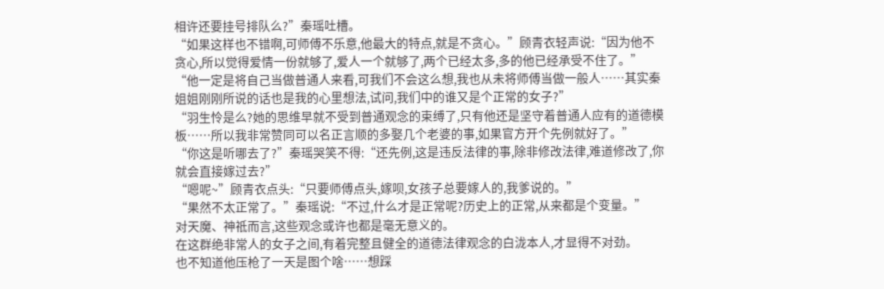相许还要挂号排队么?”秦瑶吐槽。
“如果这样也不错啊,可师傅不乐意,他最大的特点,就是不贪心。”顾青衣轻声说:“因为他不贪心,所以觉得爱情一份就够了,爱人一个就够了,两个已经太多,多的他已经承受不住了。”
“他一定是将自己当做普通人来看,可我们不会这么想,我也从未将师傅当做一般人……其实秦姐姐刚刚所说的话也是我的心里想法,试问,我们中的谁又是个正常的女子?”
“羽生怜是么?她的思维早就不受到普通观念的束缚了,只有他还是坚守着普通人应有的道德模板……所以我非常赞同可以名正言顺的多娶几个老婆的事,如果官方开个先例就好了。”
“你这是听哪去了?”秦瑶哭笑不得:“还先例,这是违反法律的事,除非修改法律,难道修改了,你就会直接嫁过去?”
“嗯呢~”顾青衣点头:“只要师傅点头,嫁呗,女孩子总要嫁人的,我爹说的。”
“果然不太正常了。”秦瑶说:“不过,什么才是正常呢?历史上的正常,从来都是个变量。”
对天魔、神祗而言,这些观念或许也都是毫无意义的。
在这群绝非常人的女子之间,有着完整且健全的道德法律观念的白泷本人,才显得不对劲。
也不知道他压枪了一天是图个啥……想踩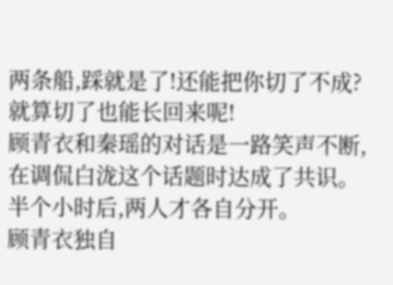两条船,踩就是了!还能把你切了不成?就算切了也能长回来呢!
顾青衣和秦瑶的对话是一路笑声不断,在调侃白泷这个话题时达成了共识。
半个小时后,两人才各自分开。
顾青衣独自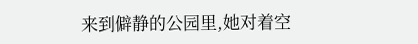来到僻静的公园里,她对着空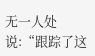无一人处说:“跟踪了这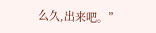么久,出来吧。”